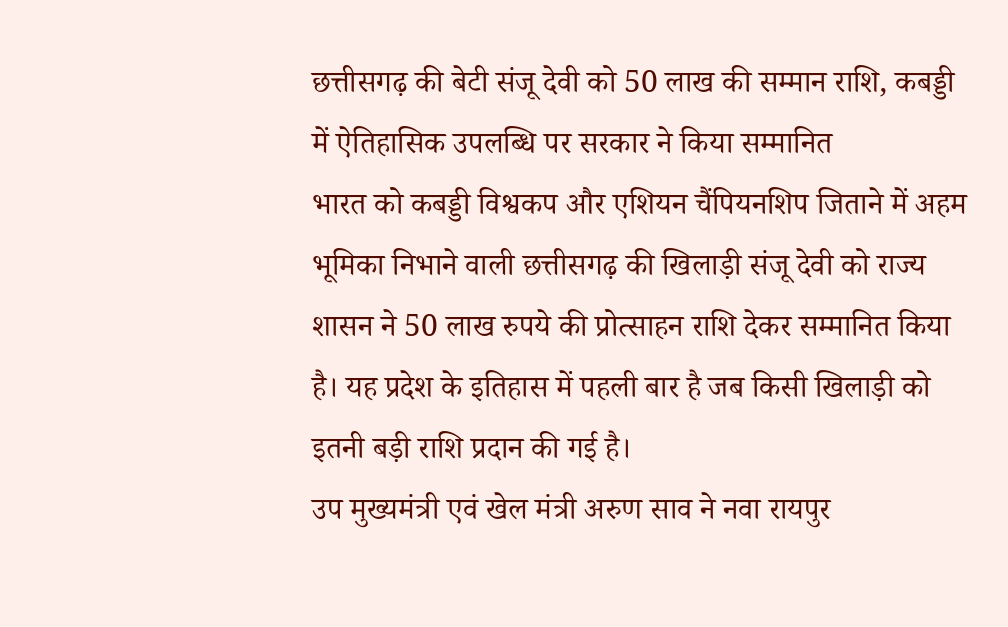छत्तीसगढ़ की बेटी संजू देवी को 50 लाख की सम्मान राशि, कबड्डी में ऐतिहासिक उपलब्धि पर सरकार ने किया सम्मानित
भारत को कबड्डी विश्वकप और एशियन चैंपियनशिप जिताने में अहम भूमिका निभाने वाली छत्तीसगढ़ की खिलाड़ी संजू देवी को राज्य शासन ने 50 लाख रुपये की प्रोत्साहन राशि देकर सम्मानित किया है। यह प्रदेश के इतिहास में पहली बार है जब किसी खिलाड़ी को इतनी बड़ी राशि प्रदान की गई है।
उप मुख्यमंत्री एवं खेल मंत्री अरुण साव ने नवा रायपुर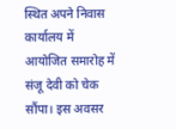स्थित अपने निवास कार्यालय में आयोजित समारोह में संजू देवी को चेक सौंपा। इस अवसर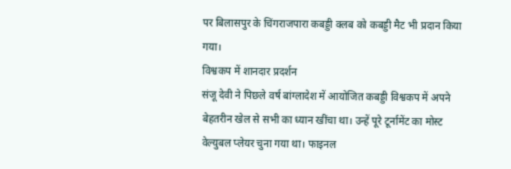पर बिलासपुर के चिंगराजपारा कबड्डी क्लब को कबड्डी मैट भी प्रदान किया गया।
विश्वकप में शानदार प्रदर्शन
संजू देवी ने पिछले वर्ष बांग्लादेश में आयोजित कबड्डी विश्वकप में अपने बेहतरीन खेल से सभी का ध्यान खींचा था। उन्हें पूरे टूर्नामेंट का मोस्ट वेल्युबल प्लेयर चुना गया था। फाइनल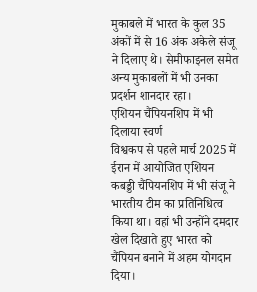मुकाबले में भारत के कुल 35 अंकों में से 16 अंक अकेले संजू ने दिलाए थे। सेमीफाइनल समेत अन्य मुकाबलों में भी उनका प्रदर्शन शानदार रहा।
एशियन चैंपियनशिप में भी दिलाया स्वर्ण
विश्वकप से पहले मार्च 2025 में ईरान में आयोजित एशियन कबड्डी चैंपियनशिप में भी संजू ने भारतीय टीम का प्रतिनिधित्व किया था। वहां भी उन्होंने दमदार खेल दिखाते हुए भारत को चैंपियन बनाने में अहम योगदान दिया।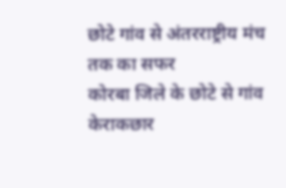छोटे गांव से अंतरराष्ट्रीय मंच तक का सफर
कोरबा जिले के छोटे से गांव केराकछार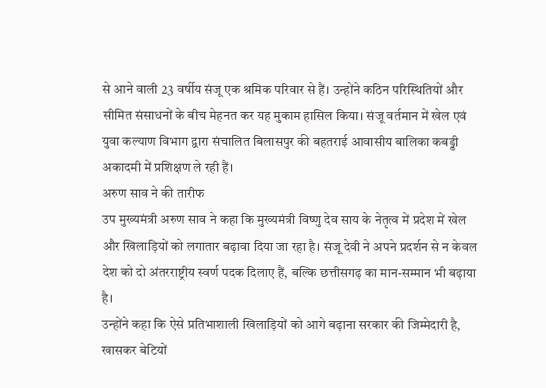से आने वाली 23 वर्षीय संजू एक श्रमिक परिवार से हैं। उन्होंने कठिन परिस्थितियों और सीमित संसाधनों के बीच मेहनत कर यह मुकाम हासिल किया। संजू वर्तमान में खेल एवं युवा कल्याण विभाग द्वारा संचालित बिलासपुर की बहतराई आवासीय बालिका कबड्डी अकादमी में प्रशिक्षण ले रही हैं।
अरुण साव ने की तारीफ
उप मुख्यमंत्री अरुण साव ने कहा कि मुख्यमंत्री विष्णु देव साय के नेतृत्व में प्रदेश में खेल और खिलाड़ियों को लगातार बढ़ावा दिया जा रहा है। संजू देवी ने अपने प्रदर्शन से न केवल देश को दो अंतरराष्ट्रीय स्वर्ण पदक दिलाए हैं, बल्कि छत्तीसगढ़ का मान-सम्मान भी बढ़ाया है।
उन्होंने कहा कि ऐसे प्रतिभाशाली खिलाड़ियों को आगे बढ़ाना सरकार की जिम्मेदारी है, खासकर बेटियों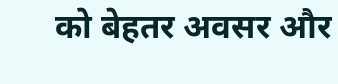को बेहतर अवसर और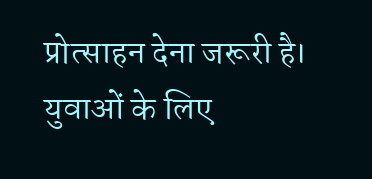प्रोत्साहन देना जरूरी है।
युवाओं के लिए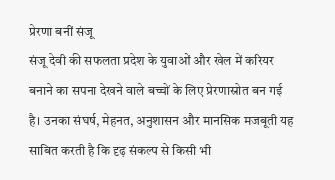प्रेरणा बनीं संजू
संजू देवी की सफलता प्रदेश के युवाओं और खेल में करियर बनाने का सपना देखने वाले बच्चों के लिए प्रेरणास्रोत बन गई है। उनका संघर्ष, मेहनत, अनुशासन और मानसिक मजबूती यह साबित करती है कि दृढ़ संकल्प से किसी भी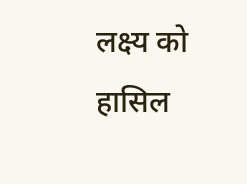लक्ष्य को हासिल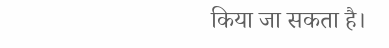किया जा सकता है।